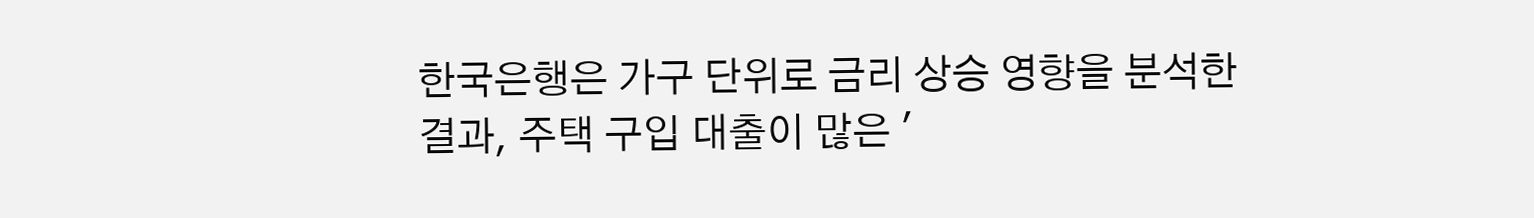한국은행은 가구 단위로 금리 상승 영향을 분석한 결과, 주택 구입 대출이 많은 '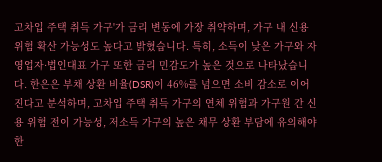고차입 주택 취득 가구'가 금리 변동에 가장 취약하며, 가구 내 신용 위험 확산 가능성도 높다고 밝혔습니다. 특히, 소득이 낮은 가구와 자영업자·법인대표 가구 또한 금리 민감도가 높은 것으로 나타났습니다. 한은은 부채 상환 비율(DSR)이 46%를 넘으면 소비 감소로 이어진다고 분석하며, 고차입 주택 취득 가구의 연체 위험과 가구원 간 신용 위험 전이 가능성, 저소득 가구의 높은 채무 상환 부담에 유의해야 한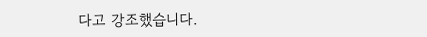다고 강조했습니다.